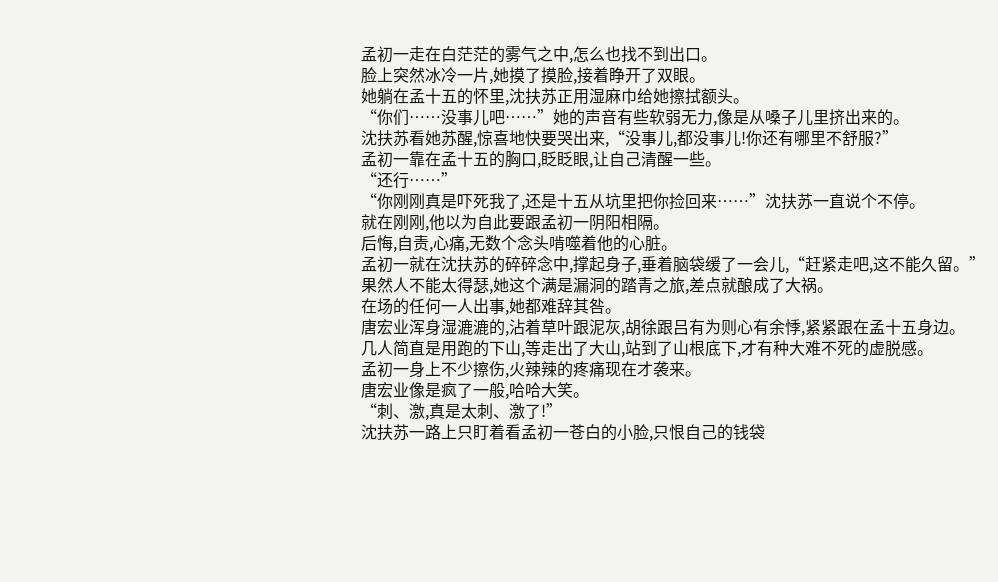孟初一走在白茫茫的雾气之中,怎么也找不到出口。
脸上突然冰冷一片,她摸了摸脸,接着睁开了双眼。
她躺在孟十五的怀里,沈扶苏正用湿麻巾给她擦拭额头。
“你们……没事儿吧……”她的声音有些软弱无力,像是从嗓子儿里挤出来的。
沈扶苏看她苏醒,惊喜地快要哭出来,“没事儿,都没事儿!你还有哪里不舒服?”
孟初一靠在孟十五的胸口,眨眨眼,让自己清醒一些。
“还行……”
“你刚刚真是吓死我了,还是十五从坑里把你捡回来……”沈扶苏一直说个不停。
就在刚刚,他以为自此要跟孟初一阴阳相隔。
后悔,自责,心痛,无数个念头啃噬着他的心脏。
孟初一就在沈扶苏的碎碎念中,撑起身子,垂着脑袋缓了一会儿,“赶紧走吧,这不能久留。”
果然人不能太得瑟,她这个满是漏洞的踏青之旅,差点就酿成了大祸。
在场的任何一人出事,她都难辞其咎。
唐宏业浑身湿漉漉的,沾着草叶跟泥灰,胡徐跟吕有为则心有余悸,紧紧跟在孟十五身边。
几人简直是用跑的下山,等走出了大山,站到了山根底下,才有种大难不死的虚脱感。
孟初一身上不少擦伤,火辣辣的疼痛现在才袭来。
唐宏业像是疯了一般,哈哈大笑。
“刺、激,真是太刺、激了!”
沈扶苏一路上只盯着看孟初一苍白的小脸,只恨自己的钱袋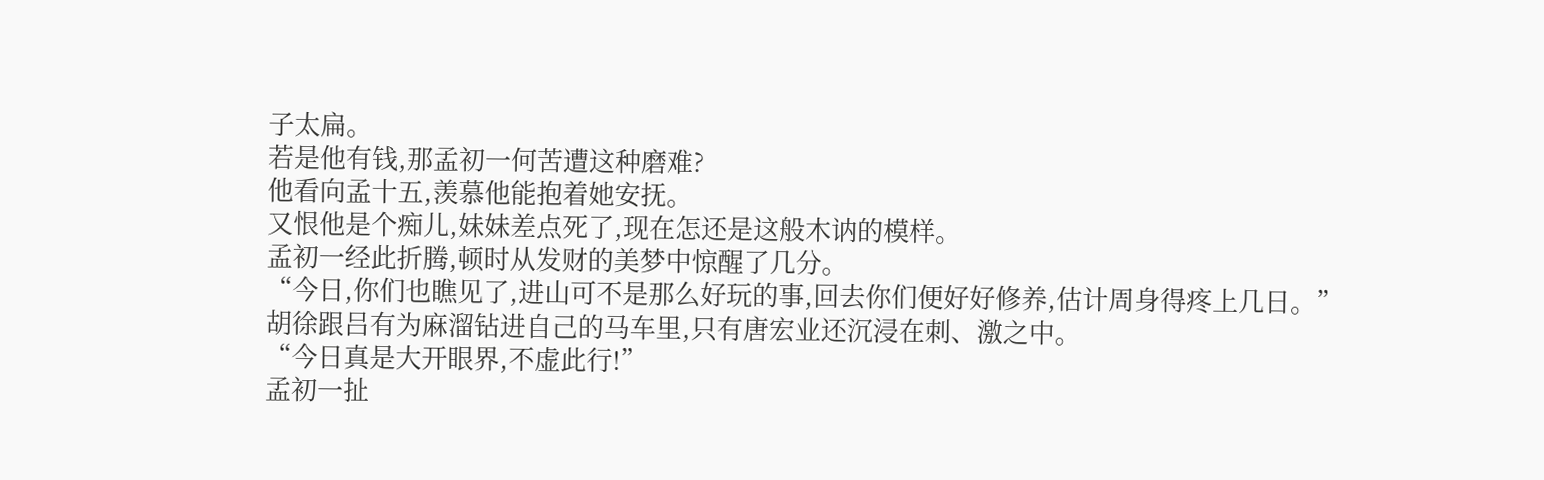子太扁。
若是他有钱,那孟初一何苦遭这种磨难?
他看向孟十五,羡慕他能抱着她安抚。
又恨他是个痴儿,妹妹差点死了,现在怎还是这般木讷的模样。
孟初一经此折腾,顿时从发财的美梦中惊醒了几分。
“今日,你们也瞧见了,进山可不是那么好玩的事,回去你们便好好修养,估计周身得疼上几日。”
胡徐跟吕有为麻溜钻进自己的马车里,只有唐宏业还沉浸在刺、激之中。
“今日真是大开眼界,不虚此行!”
孟初一扯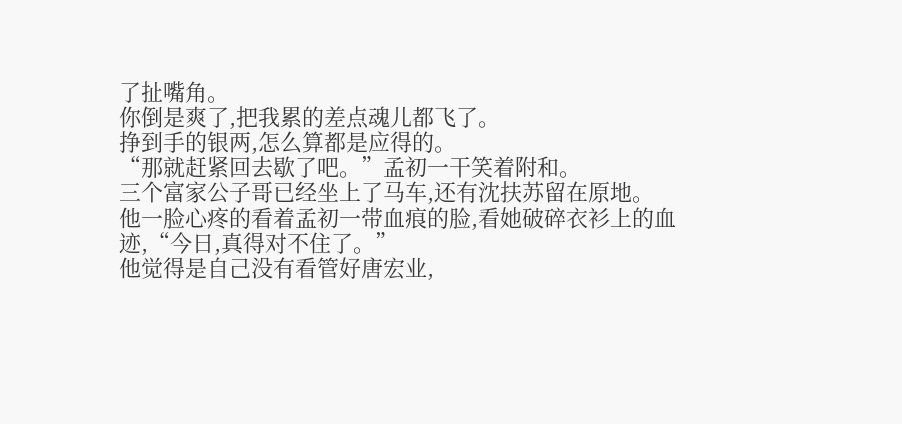了扯嘴角。
你倒是爽了,把我累的差点魂儿都飞了。
挣到手的银两,怎么算都是应得的。
“那就赶紧回去歇了吧。”孟初一干笑着附和。
三个富家公子哥已经坐上了马车,还有沈扶苏留在原地。
他一脸心疼的看着孟初一带血痕的脸,看她破碎衣衫上的血迹,“今日,真得对不住了。”
他觉得是自己没有看管好唐宏业,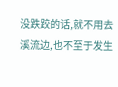没跌跤的话,就不用去溪流边,也不至于发生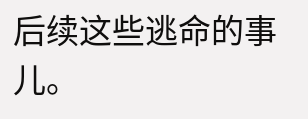后续这些逃命的事儿。